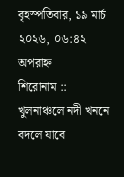বৃহস্পতিবার, ১৯ মার্চ ২০২৬, ০৬:৪২ অপরাহ্ন
শিরোনাম ::
খুলনাঞ্চলে নদী খননে বদলে যাবে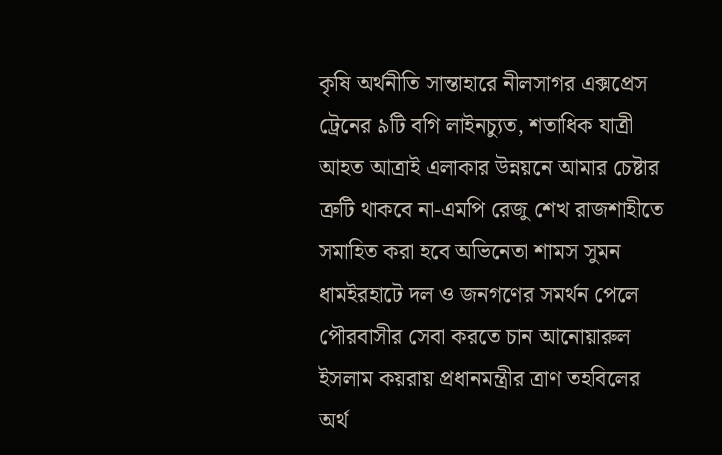কৃষি অর্থনীতি সান্তাহারে নীলসাগর এক্সপ্রেস ট্রেনের ৯টি বগি লাইনচ্যুত, শতাধিক যাত্রী আহত আত্রাই এলাকার উন্নয়নে আমার চেষ্টার ত্রুটি থাকবে না-এমপি রেজু শেখ রাজশাহীতে সমাহিত করা হবে অভিনেতা শামস সুমন ধামইরহাটে দল ও জনগণের সমর্থন পেলে পৌরবাসীর সেবা করতে চান আনোয়ারুল ইসলাম কয়রায় প্রধানমন্ত্রীর ত্রাণ তহবিলের অর্থ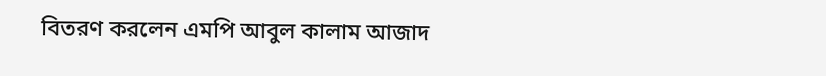বিতরণ করলেন এমপি আবুল কালাম আজাদ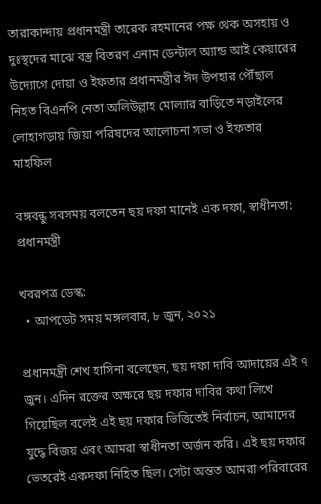তারাকান্দায় প্রধানমন্ত্রী তারেক রহমানের পক্ষ থেক অসহায় ও দুঃস্থদের মাঝে বস্ত্র বিতরণ এনাম ডেন্টাল অ্যান্ড আই কেয়ারের উদ্যোগে দোয়া ও ইফতার প্রধানমন্ত্রীর ঈদ উপহার পৌঁছাল নিহত বিএনপি নেতা অলিউল্লাহ মোল্যার বাড়িতে নড়াইলের লোহাগড়ায় জিয়া পরিষদের আলোচনা সভা ও ইফতার মাহফিল

বঙ্গবন্ধু সবসময় বলতেন ছয় দফা মানেই এক দফা, স্বাধীনতা: প্রধানমন্ত্রী

খবরপত্র ডেস্ক:
  • আপডেট সময় মঙ্গলবার, ৮ জুন, ২০২১

প্রধানমন্ত্রী শেখ হাসিনা বলেছেন, ছয় দফা দাবি আদায়ের এই ৭ জুন। এদিন রক্তের অক্ষরে ছয় দফার দাবির কথা লিখে গিয়েছিল বলেই এই ছয় দফার ভিত্তিতেই নির্বাচন, আমাদের যুদ্ধে বিজয় এবং আমরা স্বাধীনতা অর্জন করি। এই ছয় দফার ভেতরেই একদফা নিহিত ছিল। সেটা অন্তত আমরা পরিবারের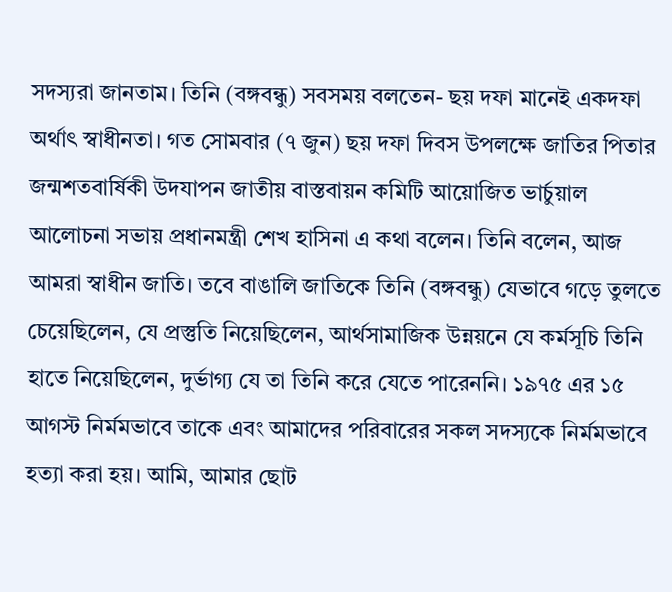সদস্যরা জানতাম। তিনি (বঙ্গবন্ধু) সবসময় বলতেন- ছয় দফা মানেই একদফা অর্থাৎ স্বাধীনতা। গত সোমবার (৭ জুন) ছয় দফা দিবস উপলক্ষে জাতির পিতার জন্মশতবার্ষিকী উদযাপন জাতীয় বাস্তবায়ন কমিটি আয়োজিত ভার্চুয়াল আলোচনা সভায় প্রধানমন্ত্রী শেখ হাসিনা এ কথা বলেন। তিনি বলেন, আজ আমরা স্বাধীন জাতি। তবে বাঙালি জাতিকে তিনি (বঙ্গবন্ধু) যেভাবে গড়ে তুলতে চেয়েছিলেন, যে প্রস্তুতি নিয়েছিলেন, আর্থসামাজিক উন্নয়নে যে কর্মসূচি তিনি হাতে নিয়েছিলেন, দুর্ভাগ্য যে তা তিনি করে যেতে পারেননি। ১৯৭৫ এর ১৫ আগস্ট নির্মমভাবে তাকে এবং আমাদের পরিবারের সকল সদস্যকে নির্মমভাবে হত্যা করা হয়। আমি, আমার ছোট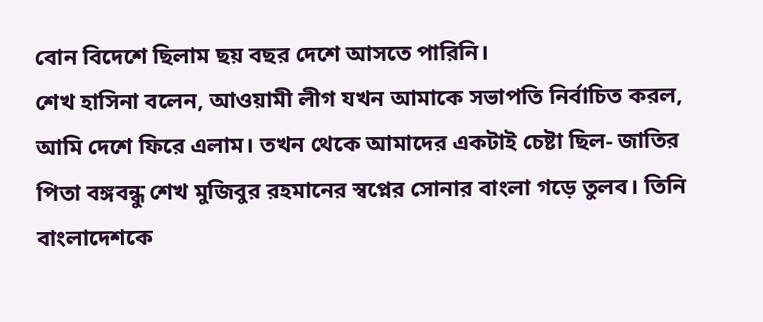বোন বিদেশে ছিলাম ছয় বছর দেশে আসতে পারিনি।
শেখ হাসিনা বলেন, আওয়ামী লীগ যখন আমাকে সভাপতি নির্বাচিত করল, আমি দেশে ফিরে এলাম। তখন থেকে আমাদের একটাই চেষ্টা ছিল- জাতির পিতা বঙ্গবন্ধু শেখ মুজিবুর রহমানের স্বপ্নের সোনার বাংলা গড়ে তুলব। তিনি বাংলাদেশকে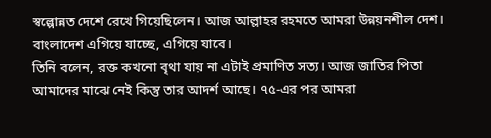স্বল্পোন্নত দেশে রেখে গিয়েছিলেন। আজ আল্লাহর রহমতে আমরা উন্নয়নশীল দেশ। বাংলাদেশ এগিয়ে যাচ্ছে, এগিয়ে যাবে।
তিনি বলেন, রক্ত কখনো বৃথা যায় না এটাই প্রমাণিত সত্য। আজ জাতির পিতা আমাদের মাঝে নেই কিন্তু তার আদর্শ আছে। ৭৫-এর পর আমরা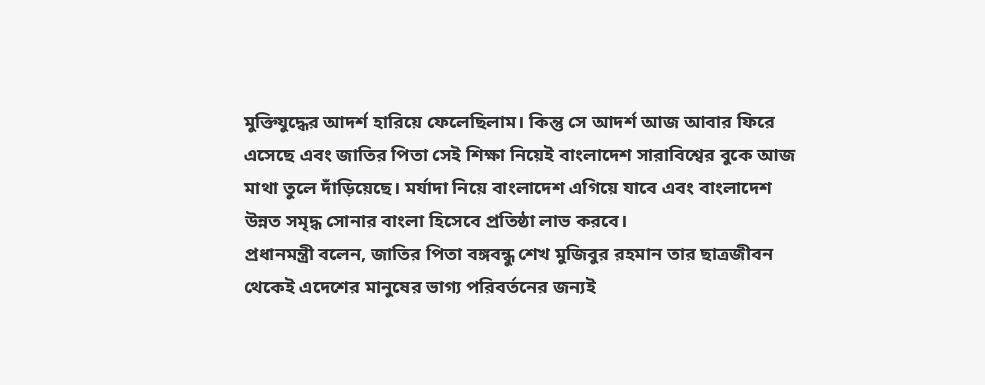মুক্তিযুদ্ধের আদর্শ হারিয়ে ফেলেছিলাম। কিন্তু সে আদর্শ আজ আবার ফিরে এসেছে এবং জাতির পিতা সেই শিক্ষা নিয়েই বাংলাদেশ সারাবিশ্বের বুকে আজ মাথা তুলে দাঁড়িয়েছে। মর্যাদা নিয়ে বাংলাদেশ এগিয়ে যাবে এবং বাংলাদেশ উন্নত সমৃদ্ধ সোনার বাংলা হিসেবে প্রতিষ্ঠা লাভ করবে।
প্রধানমন্ত্রী বলেন, জাতির পিতা বঙ্গবন্ধু শেখ মুজিবুর রহমান তার ছাত্রজীবন থেকেই এদেশের মানুষের ভাগ্য পরিবর্তনের জন্যই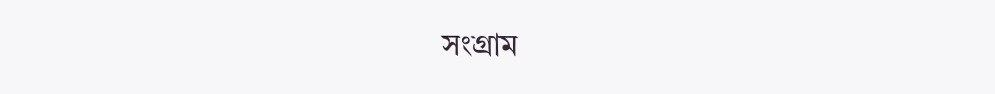সংগ্রাম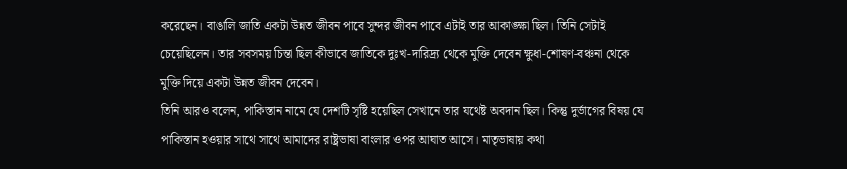করেছেন। বাঙালি জাতি একটা উন্নত জীবন পাবে সুন্দর জীবন পাবে এটাই তার আকাঙ্ক্ষা ছিল। তিনি সেটাই চেয়েছিলেন। তার সবসময় চিন্তা ছিল কীভাবে জাতিকে দুঃখ-দারিদ্র্য থেকে মুক্তি দেবেন ক্ষুধা-শোষণ-বঞ্চনা থেকে মুক্তি দিয়ে একটা উন্নত জীবন দেবেন।
তিনি আরও বলেন, পাকিস্তান নামে যে দেশটি সৃষ্টি হয়েছিল সেখানে তার যথেষ্ট অবদান ছিল। কিন্তু দুর্ভাগের বিষয় যে পাকিস্তান হওয়ার সাথে সাথে আমাদের রাষ্ট্রভাষা বাংলার ওপর আঘাত আসে। মাতৃভাষায় কথা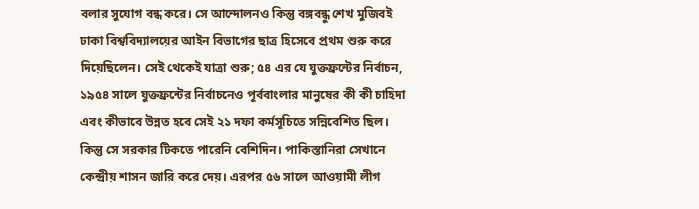বলার সুযোগ বন্ধ করে। সে আন্দোলনও কিন্তু বঙ্গবন্ধু শেখ মুজিবই ঢাকা বিশ্ববিদ্যালয়ের আইন বিভাগের ছাত্র হিসেবে প্রথম শুরু করে দিয়েছিলেন। সেই থেকেই যাত্রা শুরু; ৫৪ এর যে যুক্তফ্রন্টের নির্বাচন, ১৯৫৪ সালে যুক্তফ্রন্টের নির্বাচনেও পূর্ববাংলার মানুষের কী কী চাহিদা এবং কীভাবে উন্নত হবে সেই ২১ দফা কর্মসূচিতে সন্নিবেশিত ছিল। কিন্তু সে সরকার টিকতে পারেনি বেশিদিন। পাকিস্তানিরা সেখানে কেন্দ্রীয় শাসন জারি করে দেয়। এরপর ৫৬ সালে আওয়ামী লীগ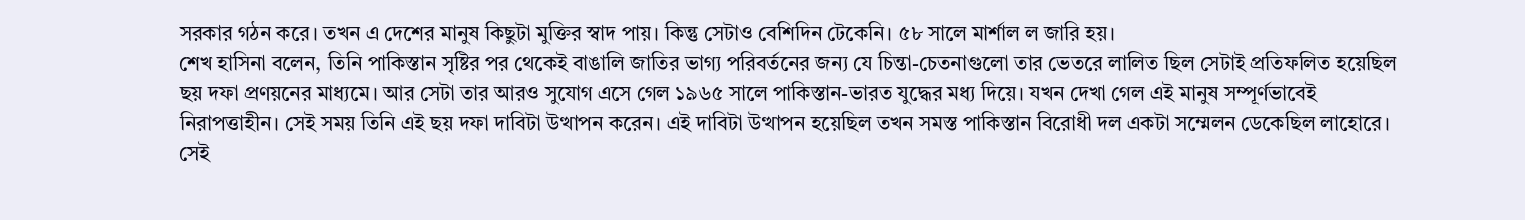সরকার গঠন করে। তখন এ দেশের মানুষ কিছুটা মুক্তির স্বাদ পায়। কিন্তু সেটাও বেশিদিন টেকেনি। ৫৮ সালে মার্শাল ল জারি হয়।
শেখ হাসিনা বলেন, তিনি পাকিস্তান সৃষ্টির পর থেকেই বাঙালি জাতির ভাগ্য পরিবর্তনের জন্য যে চিন্তা-চেতনাগুলো তার ভেতরে লালিত ছিল সেটাই প্রতিফলিত হয়েছিল ছয় দফা প্রণয়নের মাধ্যমে। আর সেটা তার আরও সুযোগ এসে গেল ১৯৬৫ সালে পাকিস্তান-ভারত যুদ্ধের মধ্য দিয়ে। যখন দেখা গেল এই মানুষ সম্পূর্ণভাবেই নিরাপত্তাহীন। সেই সময় তিনি এই ছয় দফা দাবিটা উত্থাপন করেন। এই দাবিটা উত্থাপন হয়েছিল তখন সমস্ত পাকিস্তান বিরোধী দল একটা সম্মেলন ডেকেছিল লাহোরে। সেই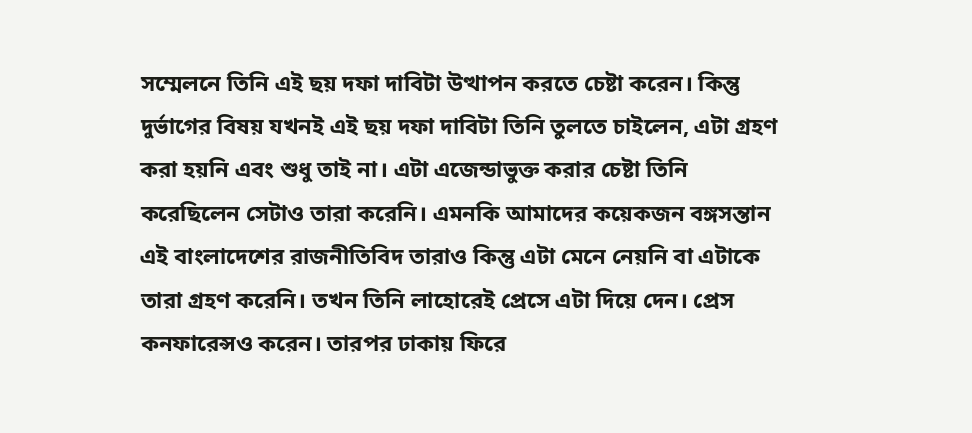সম্মেলনে তিনি এই ছয় দফা দাবিটা উত্থাপন করতে চেষ্টা করেন। কিন্তু দুর্ভাগের বিষয় যখনই এই ছয় দফা দাবিটা তিনি তুলতে চাইলেন, এটা গ্রহণ করা হয়নি এবং শুধু তাই না। এটা এজেন্ডাভুক্ত করার চেষ্টা তিনি করেছিলেন সেটাও তারা করেনি। এমনকি আমাদের কয়েকজন বঙ্গসন্তান এই বাংলাদেশের রাজনীতিবিদ তারাও কিন্তু এটা মেনে নেয়নি বা এটাকে তারা গ্রহণ করেনি। তখন তিনি লাহোরেই প্রেসে এটা দিয়ে দেন। প্রেস কনফারেন্সও করেন। তারপর ঢাকায় ফিরে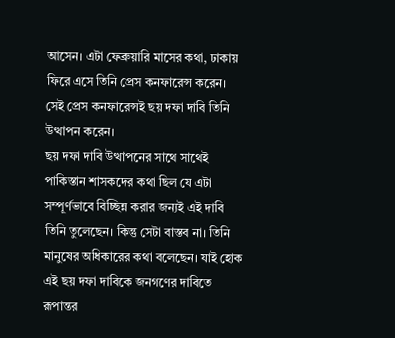আসেন। এটা ফেব্রুয়ারি মাসের কথা, ঢাকায় ফিরে এসে তিনি প্রেস কনফারেন্স করেন। সেই প্রেস কনফারেন্সই ছয় দফা দাবি তিনি উত্থাপন করেন।
ছয় দফা দাবি উত্থাপনের সাথে সাথেই পাকিস্তান শাসকদের কথা ছিল যে এটা সম্পূর্ণভাবে বিচ্ছিন্ন করার জন্যই এই দাবি তিনি তুলেছেন। কিন্তু সেটা বাস্তব না। তিনি মানুষের অধিকারের কথা বলেছেন। যাই হোক এই ছয় দফা দাবিকে জনগণের দাবিতে রূপান্তর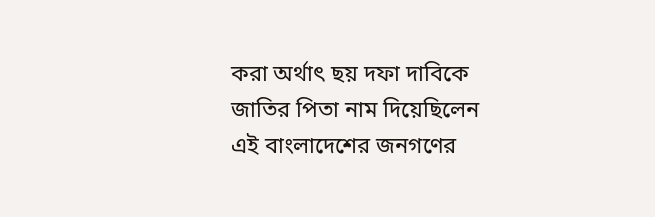করা অর্থাৎ ছয় দফা দাবিকে জাতির পিতা নাম দিয়েছিলেন এই বাংলাদেশের জনগণের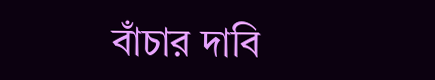বাঁচার দাবি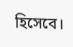হিসেবে।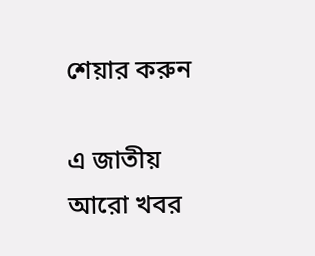শেয়ার করুন

এ জাতীয় আরো খবর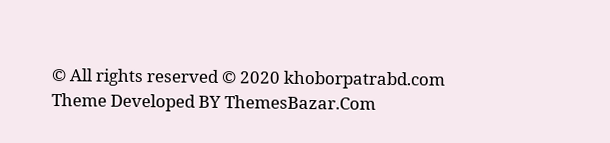© All rights reserved © 2020 khoborpatrabd.com
Theme Developed BY ThemesBazar.Com